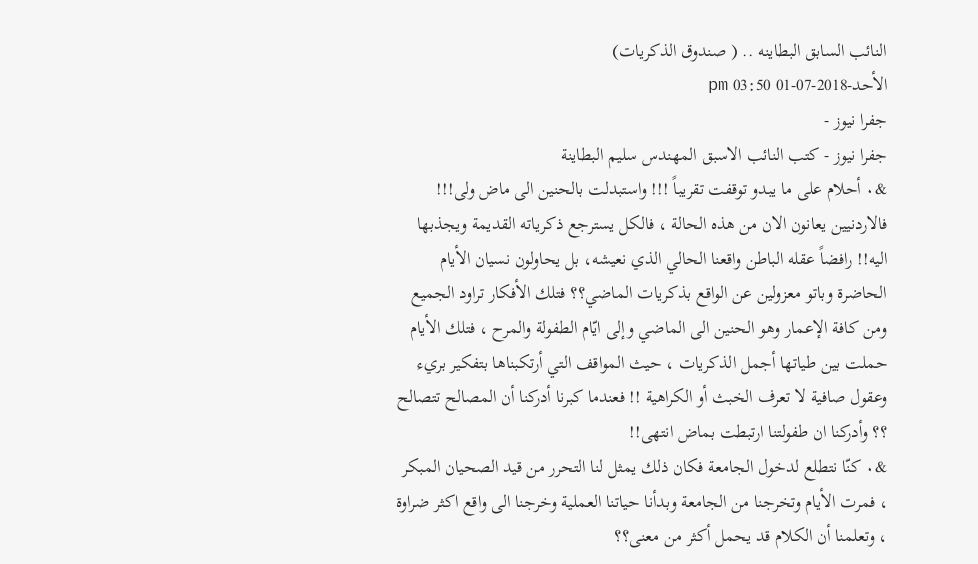النائب السابق البطاينه .. ( صندوق الذكريات)
الأحد-2018-07-01 03:50 pm
جفرا نيوز -
جفرا نيوز - كتب النائب الاسبق المهندس سليم البطاينة
&٠ أحلام على ما يبدو توقفت تقريباً !!! واستبدلت بالحنين الى ماض ولى!!! فالاردنيين يعانون الان من هذه الحالة ، فالكل يسترجع ذكرياته القديمة ويجذبها اليه!! رافضاً عقله الباطن واقعنا الحالي الذي نعيشه، بل يحاولون نسيان الأيام الحاضرة وباتو معزولين عن الواقع بذكريات الماضي؟؟ فتلك الأفكار تراود الجميع ومن كافة الإعمار وهو الحنين الى الماضي وإلى ايّام الطفولة والمرح ، فتلك الأيام حملت بين طياتها أجمل الذكريات ، حيث المواقف التي أرتكبناها بتفكير بريء وعقول صافية لا تعرف الخبث أو الكراهية !! فعندما كبرنا أدركنا أن المصالح تتصالح ؟؟ وأدركنا ان طفولتنا ارتبطت بماض انتهى!!
&٠ كنّا نتطلع لدخول الجامعة فكان ذلك يمثل لنا التحرر من قيد الصحيان المبكر ، فمرت الأيام وتخرجنا من الجامعة وبدأنا حياتنا العملية وخرجنا الى واقع اكثر ضراوة ، وتعلمنا أن الكلام قد يحمل أكثر من معنى؟؟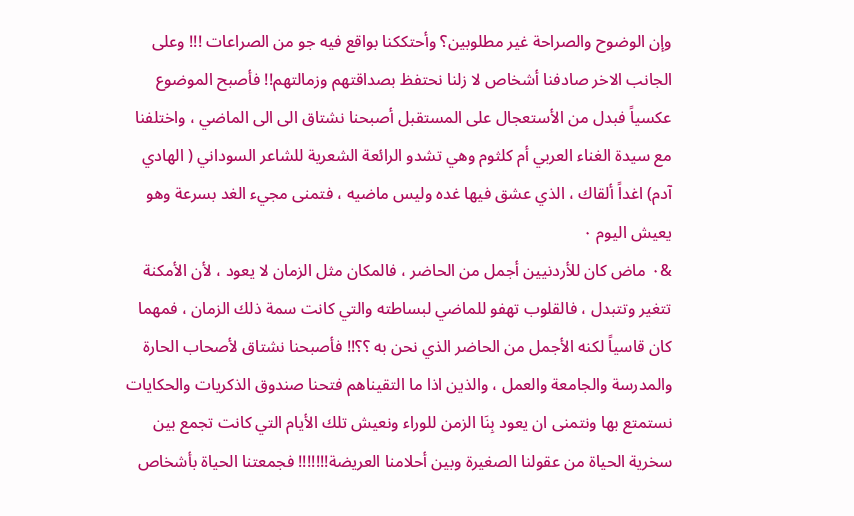وإن الوضوح والصراحة غير مطلوبين؟ وأحتككنا بواقع فيه جو من الصراعات !!! وعلى الجانب الاخر صادفنا أشخاص لا زلنا نحتفظ بصداقتهم وزمالتهم!! فأصبح الموضوع عكسياً فبدل من الأستعجال على المستقبل أصبحنا نشتاق الى الى الماضي ، واختلفنا مع سيدة الغناء العربي أم كلثوم وهي تشدو الرائعة الشعرية للشاعر السوداني ( الهادي آدم) اغداً ألقاك ، الذي عشق فيها غده وليس ماضيه ، فتمنى مجيء الغد بسرعة وهو يعيش اليوم ٠
&٠ ماض كان للأردنيين أجمل من الحاضر ، فالمكان مثل الزمان لا يعود ، لأن الأمكنة تتغير وتتبدل ، فالقلوب تهفو للماضي لبساطته والتي كانت سمة ذلك الزمان ، فمهما كان قاسياً لكنه الأجمل من الحاضر الذي نحن به ؟؟!! فأصبحنا نشتاق لأصحاب الحارة والمدرسة والجامعة والعمل ، والذين اذا ما التقيناهم فتحنا صندوق الذكريات والحكايات نستمتع بها ونتمنى ان يعود بِنَا الزمن للوراء ونعيش تلك الأيام التي كانت تجمع بين سخرية الحياة من عقولنا الصغيرة وبين أحلامنا العريضة!!!!!!! فجمعتنا الحياة بأشخاص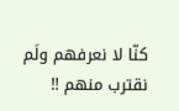كنّا لا نعرفهم ولَم نقترب منهم !!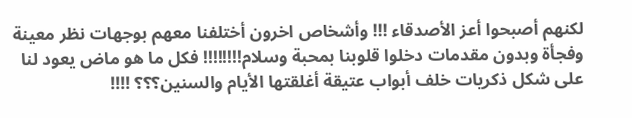لكنهم أصبحوا أعز الأصدقاء !!! وأشخاص اخرون أختلفنا معهم بوجهات نظر معينة وفجأة وبدون مقدمات دخلوا قلوبنا بمحبة وسلام!!!!!!!! فكل ما هو ماض يعود لنا على شكل ذكريات خلف أبواب عتيقة أغلقتها الأيام والسنين؟؟؟ !!!!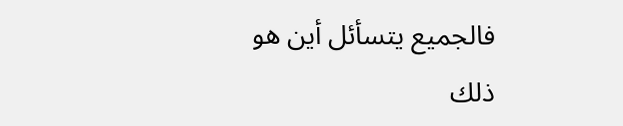فالجميع يتسأئل أين هو ذلك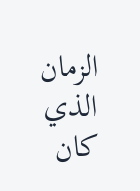الزمان الذي كان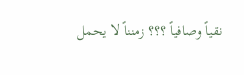نقياً وصافياً ؟؟؟ زمنناً لا يحمل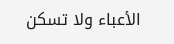الأعباء ولا تسكن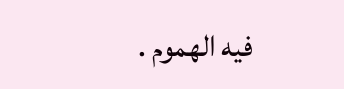فيه الهموم .